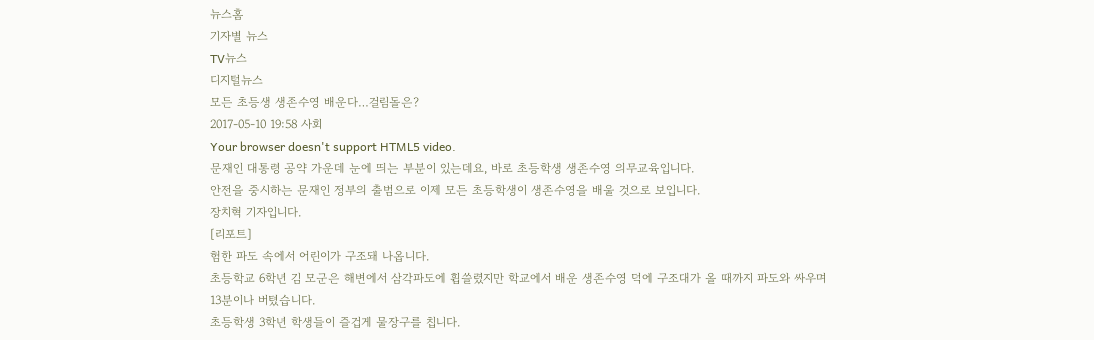뉴스홈
기자별 뉴스
TV뉴스
디지털뉴스
모든 초등생 생존수영 배운다…걸림돌은?
2017-05-10 19:58 사회
Your browser doesn't support HTML5 video.
문재인 대통령 공약 가운데 눈에 띄는 부분이 있는데요, 바로 초등학생 생존수영 의무교육입니다.
안전을 중시하는 문재인 정부의 출범으로 이제 모든 초등학생이 생존수영을 배울 것으로 보입니다.
장치혁 기자입니다.
[리포트]
험한 파도 속에서 어린이가 구조돼 나옵니다.
초등학교 6학년 김 모군은 해변에서 삼각파도에 휩쓸렸지만 학교에서 배운 생존수영 덕에 구조대가 올 때까지 파도와 싸우며
13분이나 버텼습니다.
초등학생 3학년 학생들이 즐겁게 물장구를 칩니다.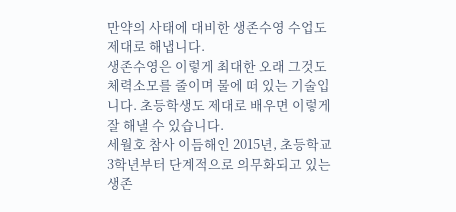만약의 사태에 대비한 생존수영 수업도 제대로 해냅니다.
생존수영은 이렇게 최대한 오래 그것도 체력소모를 줄이며 물에 떠 있는 기술입니다. 초등학생도 제대로 배우면 이렇게 잘 해낼 수 있습니다.
세월호 참사 이듬해인 2015년, 초등학교 3학년부터 단계적으로 의무화되고 있는 생존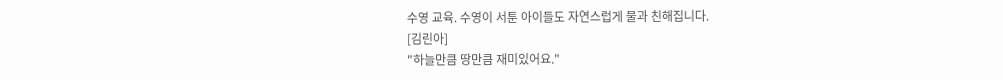수영 교육. 수영이 서툰 아이들도 자연스럽게 물과 친해집니다.
[김린아]
"하늘만큼 땅만큼 재미있어요."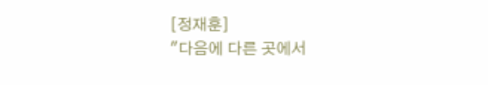[정재훈]
"다음에 다른 곳에서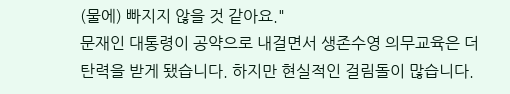(물에) 빠지지 않을 것 같아요."
문재인 대통령이 공약으로 내걸면서 생존수영 의무교육은 더 탄력을 받게 됐습니다. 하지만 현실적인 걸림돌이 많습니다.